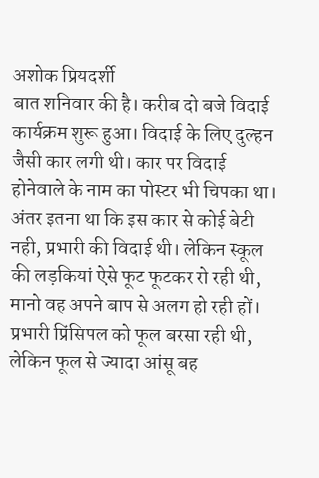अशोक प्रियदर्शी
बात शनिवार की है। करीब दो बजे विदाई कार्यक्रम शुरू हुआ। विदाई के लिए दुल्हन जैसी कार लगी थी। कार पर विदाई होनेवाले के नाम का पोस्टर भी चिपका था। अंतर इतना था कि इस कार से कोई बेटी नही, प्रभारी की विदाई थी। लेकिन स्कूल की लड़कियां ऐसे फूट फूटकर रो रही थी, मानो वह अपने बाप से अलग हो रही हों। प्रभारी प्रिंसिपल को फूल बरसा रही थी, लेकिन फूल से ज्यादा आंसू बह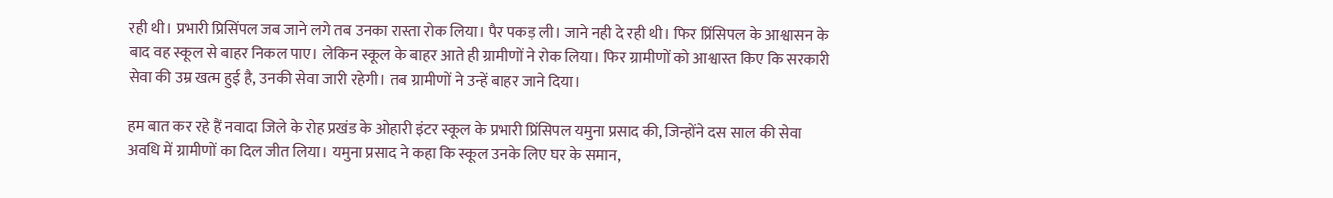रही थी। प्रभारी प्रिसिंपल जब जाने लगे तब उनका रास्ता रोक लिया। पैर पकड़ ली। जाने नही दे रही थी। फिर प्रिंसिपल के आश्वासन के बाद वह स्कूल से बाहर निकल पाए। लेकिन स्कूल के बाहर आते ही ग्रामीणों ने रोक लिया। फिर ग्रामीणों को आश्वास्त किए कि सरकारी सेवा की उम्र खत्म हुई है, उनकी सेवा जारी रहेगी। तब ग्रामीणों ने उन्हें बाहर जाने दिया।

हम बात कर रहे हैं नवादा जिले के रोह प्रखंड के ओहारी इंटर स्कूल के प्रभारी प्रिंसिपल यमुना प्रसाद की, जिन्होंने दस साल की सेवा अवधि में ग्रामीणों का दिल जीत लिया। यमुना प्रसाद ने कहा कि स्कूल उनके लिए घर के समान,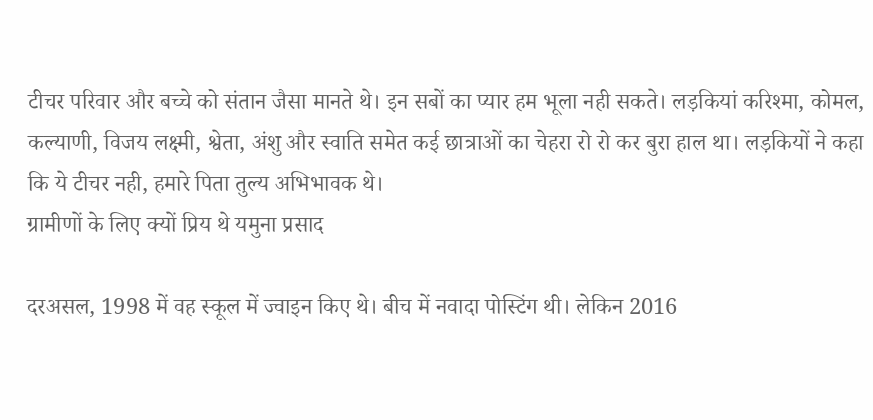टीचर परिवार और बच्चे को संतान जैसा मानते थे। इन सबों का प्यार हम भूला नही सकते। लड़कियां करिश्मा, कोमल, कल्याणी, विजय लक्ष्मी, श्वेता, अंशु और स्वाति समेत कई छात्राओं का चेहरा रो रो कर बुरा हाल था। लड़कियों ने कहा कि ये टीचर नही, हमारे पिता तुल्य अभिभावक थे।
ग्रामीणों के लिए क्यों प्रिय थे यमुना प्रसाद

दरअसल, 1998 में वह स्कूल में ज्वाइन किए थे। बीच में नवादा पोस्टिंग थी। लेकिन 2016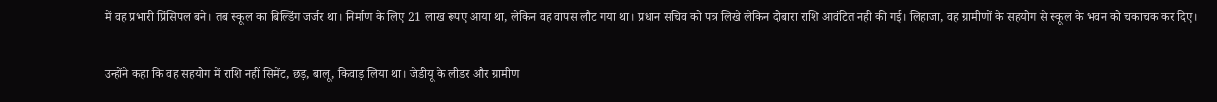में वह प्रभारी प्रिंसिपल बने। तब स्कूल का बिल्डिंग जर्जर था। निर्माण के लिए 21 लाख रूपए आया था, लेकिन वह वापस लौट गया था। प्रधान सचिव को पत्र लिखे लेकिन दोबारा राशि आवंटित नही की गई। लिहाजा, वह ग्रामीणों के सहयोग से स्कूल के भवन को चकाचक कर दिए।

उन्होंने कहा कि वह सहयोग में राशि नहीं सिमेंट, छड़, बालू, किवाड़ लिया था। जेडीयू के लीडर और ग्रामीण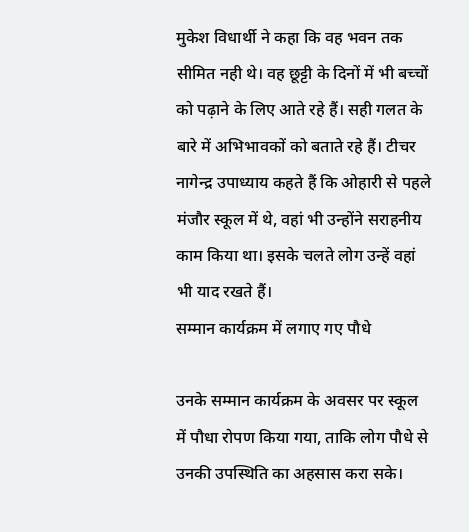मुकेश विधार्थी ने कहा कि वह भवन तक सीमित नही थे। वह छूट्टी के दिनों में भी बच्चों को पढ़ाने के लिए आते रहे हैं। सही गलत के बारे में अभिभावकों को बताते रहे हैं। टीचर नागेन्द्र उपाध्याय कहते हैं कि ओहारी से पहले मंजौर स्कूल में थे, वहां भी उन्होंने सराहनीय काम किया था। इसके चलते लोग उन्हें वहां भी याद रखते हैं।
सम्मान कार्यक्रम में लगाए गए पौधे

उनके सम्मान कार्यक्रम के अवसर पर स्कूल में पौधा रोपण किया गया, ताकि लोग पौधे से उनकी उपस्थिति का अहसास करा सके।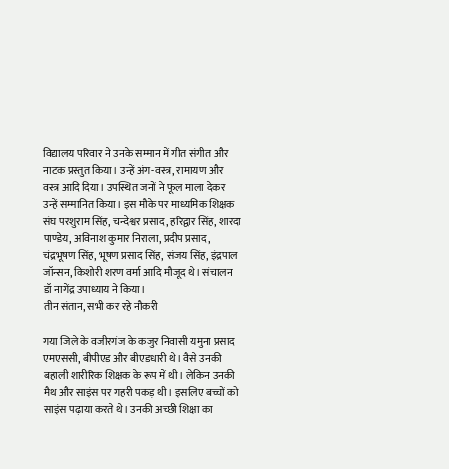विद्यालय परिवार ने उनके सम्मान में गीत संगीत और नाटक प्रस्तुत किया। उन्हें अंग-वस्त्र, रामायण और वस्त्र आदि दिया। उपस्थित जनों ने फूल माला देकर उन्हें सम्मानित किया। इस मौके पर माध्यमिक शिक्षक संघ परशुराम सिंह, चन्देश्वर प्रसाद, हरिद्वार सिंह, शारदा पाण्डेय, अविनाश कुमार निराला, प्रदीप प्रसाद, चंद्रभूषण सिंह, भूषण प्रसाद सिंह, संजय सिंह, इंद्रपाल जॉन्सन, किशोरी शरण वर्मा आदि मौजूद थे। संचालन डॉ नागेंद्र उपाध्याय ने किया।
तीन संतान, सभी कर रहे नौकरी

गया जिले के वजीरगंज के कजुर निवासी यमुना प्रसाद एमएससी, बीपीएड और बीएडधारी थे। वैसे उनकी बहाली शारीरिक शिक्षक के रूप में थी। लेकिन उनकी मैथ और साइंस पर गहरी पकड़ थी। इसलिए बच्चों को साइंस पढ़ाया करते थे। उनकी अच्छी शिक्षा का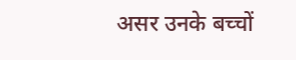असर उनके बच्चों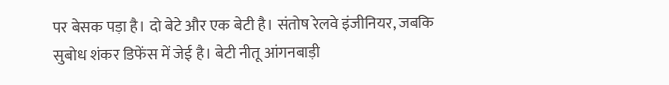पर बेसक पड़ा है। दो बेटे और एक बेटी है। संतोष रेलवे इंजीनियर, जबकि सुबोध शंकर डिफेंस में जेई है। बेटी नीतू आंगनबाड़ी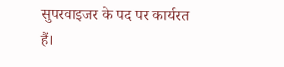सुपरवाइजर के पद पर कार्यरत हैं।